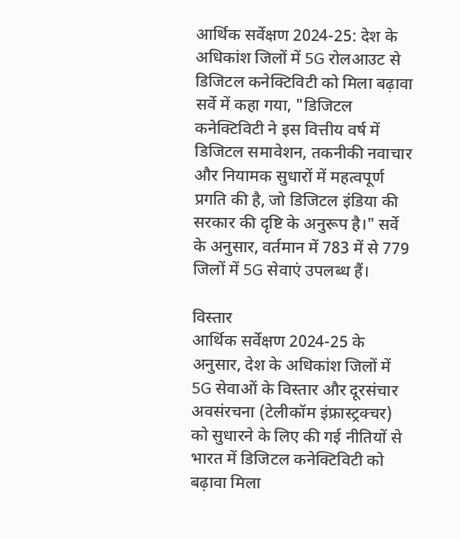आर्थिक सर्वेक्षण 2024-25: देश के अधिकांश जिलों में 5G रोलआउट से डिजिटल कनेक्टिविटी को मिला बढ़ावा
सर्वे में कहा गया, "डिजिटल कनेक्टिविटी ने इस वित्तीय वर्ष में डिजिटल समावेशन, तकनीकी नवाचार और नियामक सुधारों में महत्वपूर्ण प्रगति की है, जो डिजिटल इंडिया की सरकार की दृष्टि के अनुरूप है।" सर्वे के अनुसार, वर्तमान में 783 में से 779 जिलों में 5G सेवाएं उपलब्ध हैं।

विस्तार
आर्थिक सर्वेक्षण 2024-25 के अनुसार, देश के अधिकांश जिलों में 5G सेवाओं के विस्तार और दूरसंचार अवसंरचना (टेलीकॉम इंफ्रास्ट्रक्चर) को सुधारने के लिए की गई नीतियों से भारत में डिजिटल कनेक्टिविटी को बढ़ावा मिला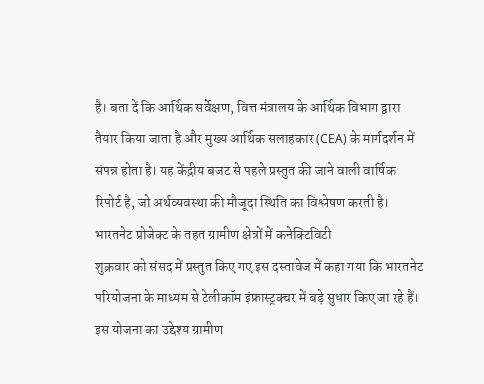है। बता दें कि आर्थिक सर्वेक्षण, वित्त मंत्रालय के आर्थिक विभाग द्वारा तैयार किया जाता है और मुख्य आर्थिक सलाहकार (CEA) के मार्गदर्शन में संपन्न होता है। यह केंद्रीय बजट से पहले प्रस्तुत की जाने वाली वार्षिक रिपोर्ट है, जो अर्थव्यवस्था की मौजूदा स्थिति का विश्लेषण करती है।
भारतनेट प्रोजेक्ट के तहत ग्रामीण क्षेत्रों में कनेक्टिविटी
शुक्रवार को संसद में प्रस्तुत किए गए इस दस्तावेज में कहा गया कि भारतनेट परियोजना के माध्यम से टेलीकॉम इंफ्रास्ट्रक्चर में बड़े सुधार किए जा रहे हैं। इस योजना का उद्देश्य ग्रामीण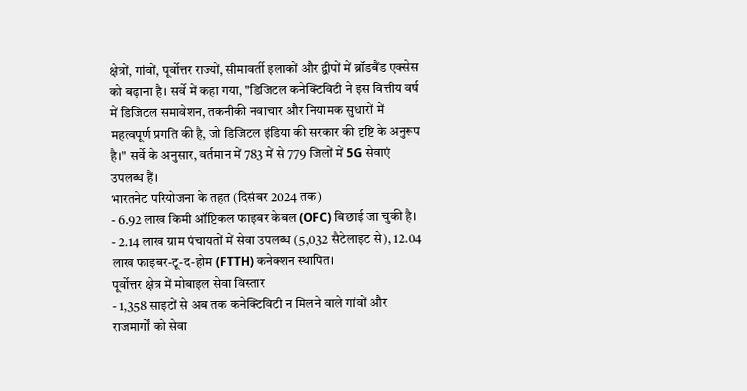क्षेत्रों, गांवों, पूर्वोत्तर राज्यों, सीमावर्ती इलाकों और द्वीपों में ब्रॉडबैंड एक्सेस को बढ़ाना है। सर्वे में कहा गया, "डिजिटल कनेक्टिविटी ने इस वित्तीय वर्ष में डिजिटल समावेशन, तकनीकी नवाचार और नियामक सुधारों में महत्वपूर्ण प्रगति की है, जो डिजिटल इंडिया की सरकार की दृष्टि के अनुरूप है।" सर्वे के अनुसार, वर्तमान में 783 में से 779 जिलों में 5G सेवाएं उपलब्ध हैं।
भारतनेट परियोजना के तहत (दिसंबर 2024 तक)
- 6.92 लाख किमी ऑप्टिकल फाइबर केबल (OFC) बिछाई जा चुकी है।
- 2.14 लाख ग्राम पंचायतों में सेवा उपलब्ध (5,032 सैटेलाइट से), 12.04 लाख फाइबर-टू-द-होम (FTTH) कनेक्शन स्थापित।
पूर्वोत्तर क्षेत्र में मोबाइल सेवा विस्तार
- 1,358 साइटों से अब तक कनेक्टिविटी न मिलने वाले गांवों और राजमार्गों को सेवा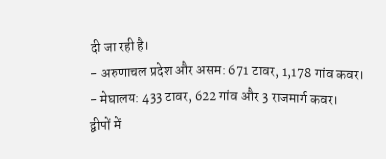दी जा रही है।
- अरुणाचल प्रदेश और असम: 671 टावर, 1,178 गांव कवर।
- मेघालय: 433 टावर, 622 गांव और 3 राजमार्ग कवर।
द्वीपों में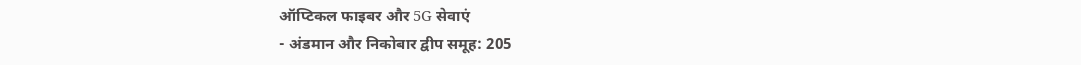ऑप्टिकल फाइबर और 5G सेवाएं
- अंडमान और निकोबार द्वीप समूह: 205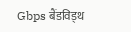Gbps बैंडविड्थ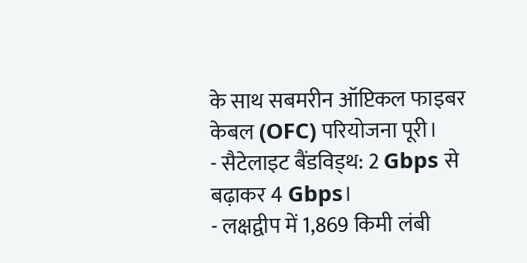के साथ सबमरीन ऑप्टिकल फाइबर केबल (OFC) परियोजना पूरी।
- सैटेलाइट बैंडविड्थ: 2 Gbps से बढ़ाकर 4 Gbps।
- लक्षद्वीप में 1,869 किमी लंबी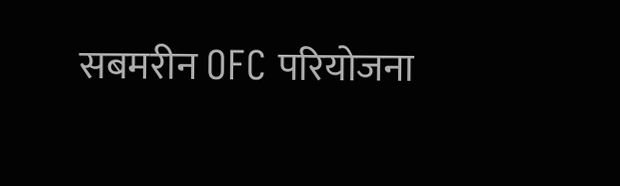सबमरीन OFC परियोजना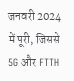जनवरी 2024 में पूरी, जिससे 5G और FTTH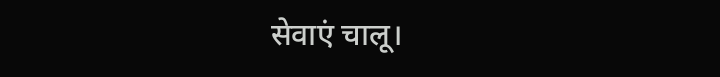सेवाएं चालू।